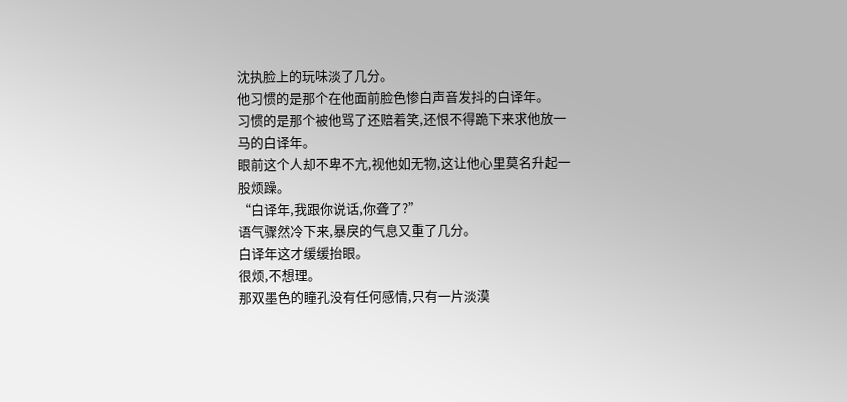沈执脸上的玩味淡了几分。
他习惯的是那个在他面前脸色惨白声音发抖的白译年。
习惯的是那个被他骂了还赔着笑,还恨不得跪下来求他放一马的白译年。
眼前这个人却不卑不亢,视他如无物,这让他心里莫名升起一股烦躁。
“白译年,我跟你说话,你聋了?”
语气骤然冷下来,暴戾的气息又重了几分。
白译年这才缓缓抬眼。
很烦,不想理。
那双墨色的瞳孔没有任何感情,只有一片淡漠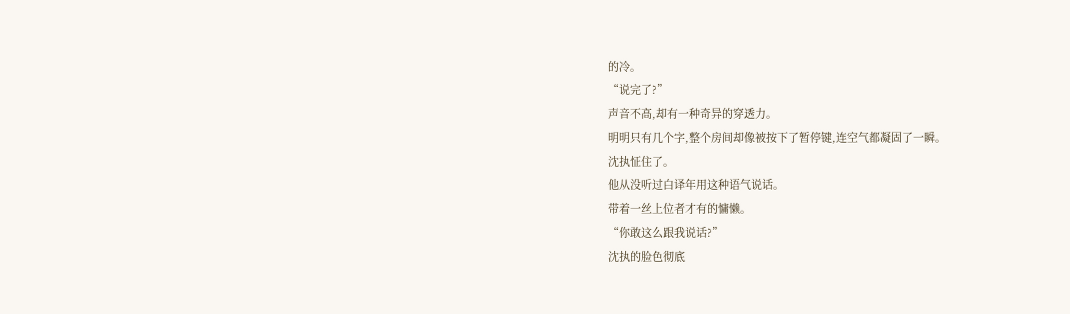的冷。
“说完了?”
声音不高,却有一种奇异的穿透力。
明明只有几个字,整个房间却像被按下了暂停键,连空气都凝固了一瞬。
沈执怔住了。
他从没听过白译年用这种语气说话。
带着一丝上位者才有的慵懒。
“你敢这么跟我说话?”
沈执的脸色彻底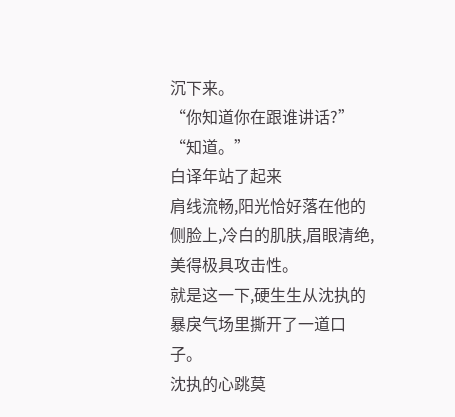沉下来。
“你知道你在跟谁讲话?”
“知道。”
白译年站了起来
肩线流畅,阳光恰好落在他的侧脸上,冷白的肌肤,眉眼清绝,美得极具攻击性。
就是这一下,硬生生从沈执的暴戾气场里撕开了一道口子。
沈执的心跳莫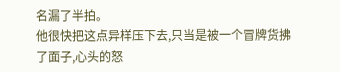名漏了半拍。
他很快把这点异样压下去,只当是被一个冒牌货拂了面子,心头的怒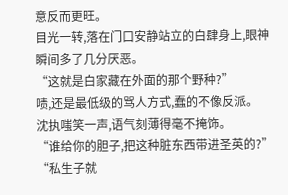意反而更旺。
目光一转,落在门口安静站立的白肆身上,眼神瞬间多了几分厌恶。
“这就是白家藏在外面的那个野种?”
啧,还是最低级的骂人方式,蠢的不像反派。
沈执嗤笑一声,语气刻薄得毫不掩饰。
“谁给你的胆子,把这种脏东西带进圣英的?”
“私生子就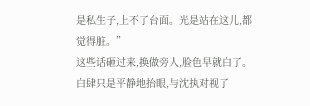是私生子,上不了台面。光是站在这儿,都觉得脏。”
这些话砸过来,换做旁人,脸色早就白了。
白肆只是平静地抬眼,与沈执对视了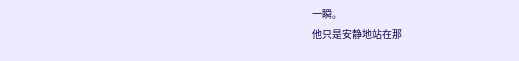一瞬。
他只是安静地站在那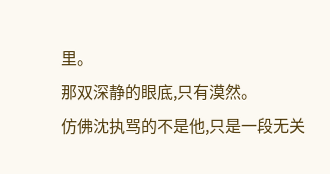里。
那双深静的眼底,只有漠然。
仿佛沈执骂的不是他,只是一段无关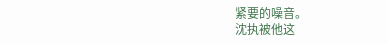紧要的噪音。
沈执被他这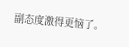副态度激得更恼了。